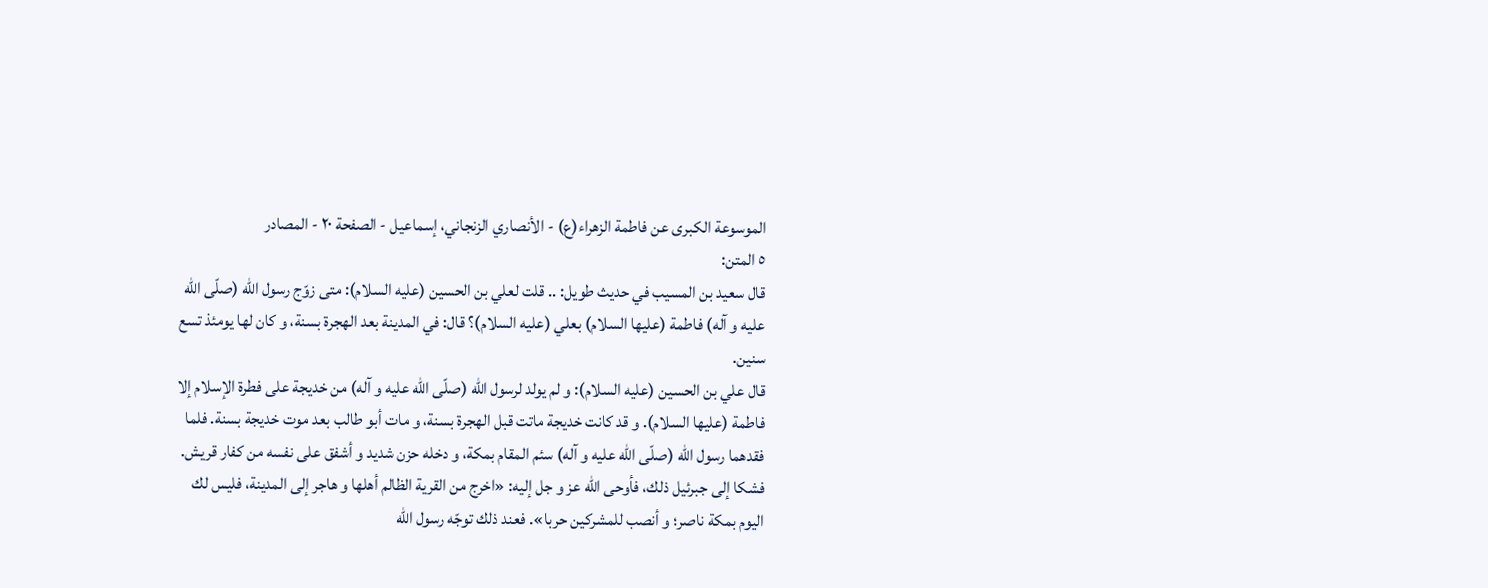الموسوعة الكبرى عن فاطمة الزهراء(ع) - الأنصاري الزنجاني، إسماعيل - الصفحة ٢٠ - المصادر
٥ المتن:
قال سعيد بن المسيب في حديث طويل: .. قلت لعلي بن الحسين (عليه السلام): متى زوّج رسول اللّه (صلّى اللّه عليه و آله) فاطمة (عليها السلام) بعلي (عليه السلام)؟ قال: في المدينة بعد الهجرة بسنة، و كان لها يومئذ تسع سنين.
قال علي بن الحسين (عليه السلام): و لم يولد لرسول اللّه (صلّى اللّه عليه و آله) من خديجة على فطرة الإسلام إلا فاطمة (عليها السلام). و قد كانت خديجة ماتت قبل الهجرة بسنة، و مات أبو طالب بعد موت خديجة بسنة. فلما فقدهما رسول اللّه (صلّى اللّه عليه و آله) سئم المقام بمكة، و دخله حزن شديد و أشفق على نفسه من كفار قريش.
فشكا إلى جبرئيل ذلك، فأوحى اللّه عز و جل إليه: «اخرج من القرية الظالم أهلها و هاجر إلى المدينة، فليس لك اليوم بمكة ناصر؛ و أنصب للمشركين حربا». فعند ذلك توجّه رسول اللّه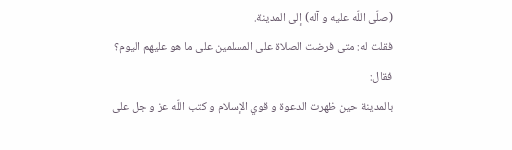(صلّى اللّه عليه و آله) إلى المدينة.
فقلت له: متى فرضت الصلاة على المسلمين على ما هو عليهم اليوم؟ فقال:
بالمدينة حين ظهرت الدعوة و قوي الإسلام و كتب اللّه عز و جل على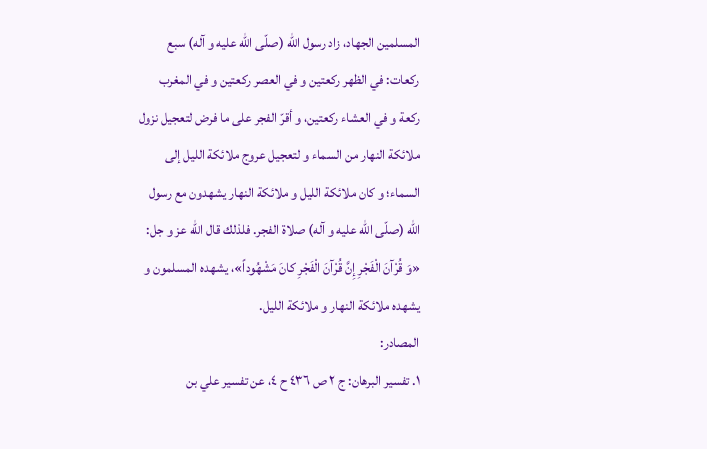المسلمين الجهاد، زاد رسول اللّه (صلّى اللّه عليه و آله) سبع ركعات: في الظهر ركعتين و في العصر ركعتين و في المغرب ركعة و في العشاء ركعتين، و أقرّ الفجر على ما فرض لتعجيل نزول ملائكة النهار من السماء و لتعجيل عروج ملائكة الليل إلى السماء؛ و كان ملائكة الليل و ملائكة النهار يشهدون مع رسول اللّه (صلّى اللّه عليه و آله) صلاة الفجر. فلذلك قال اللّه عز و جل: «وَ قُرْآنَ الْفَجْرِ إِنَّ قُرْآنَ الْفَجْرِ كانَ مَشْهُوداً»، يشهده المسلمون و يشهده ملائكة النهار و ملائكة الليل.
المصادر:
١. تفسير البرهان: ج ٢ ص ٤٣٦ ح ٤، عن تفسير علي بن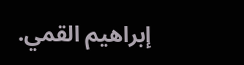إبراهيم القمي.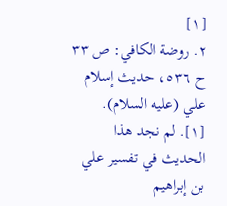[١]
٢. روضة الكافي: ص ٣٣ ح ٥٣٦، حديث إسلام علي (عليه السلام).
[١]. لم نجد هذا الحديث في تفسير علي بن إبراهيم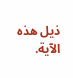ذيل هذه الآية.